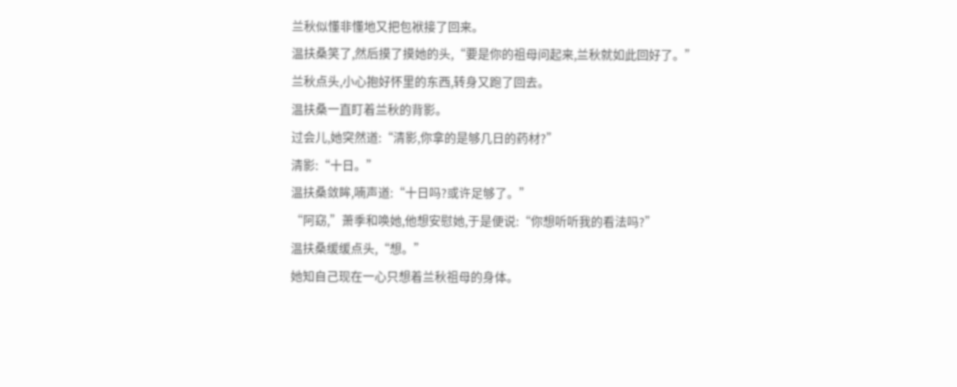兰秋似懂非懂地又把包袱接了回来。
温扶桑笑了,然后摸了摸她的头,“要是你的祖母问起来,兰秋就如此回好了。”
兰秋点头,小心抱好怀里的东西,转身又跑了回去。
温扶桑一直盯着兰秋的背影。
过会儿,她突然道:“清影,你拿的是够几日的药材?”
清影:“十日。”
温扶桑敛眸,喃声道:“十日吗?或许足够了。”
“阿窈,”萧季和唤她,他想安慰她,于是便说:“你想听听我的看法吗?”
温扶桑缓缓点头,“想。”
她知自己现在一心只想着兰秋祖母的身体。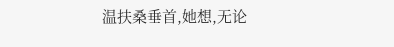温扶桑垂首,她想,无论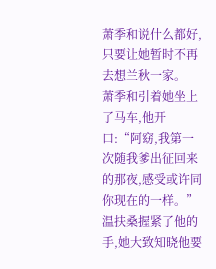萧季和说什么都好,只要让她暂时不再去想兰秋一家。
萧季和引着她坐上了马车,他开口:“阿窈,我第一次随我爹出征回来的那夜,感受或许同你现在的一样。”
温扶桑握紧了他的手,她大致知晓他要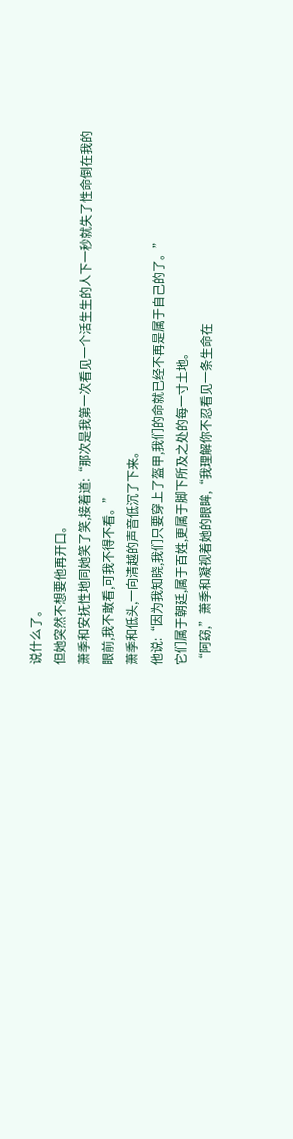说什么了。
但她突然不想要他再开口。
萧季和安抚性地同她笑了笑,接着道:“那次是我第一次看见一个活生生的人下一秒就失了性命倒在我的眼前,我不敢看,可我不得不看。”
萧季和低头,一向清越的声音低沉了下来。
他说:“因为我知晓,我们只要穿上了盔甲,我们的命就已经不再是属于自己的了。”
它们属于朝廷,属于百姓,更属于脚下所及之处的每一寸土地。
“阿窈,”萧季和凝视着她的眼眸,“我理解你不忍看见一条生命在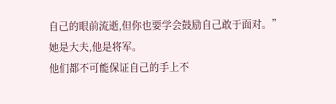自己的眼前流逝,但你也要学会鼓励自己敢于面对。”
她是大夫,他是将军。
他们都不可能保证自己的手上不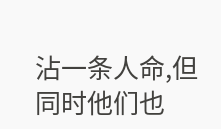沾一条人命,但同时他们也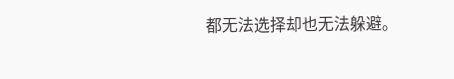都无法选择却也无法躲避。